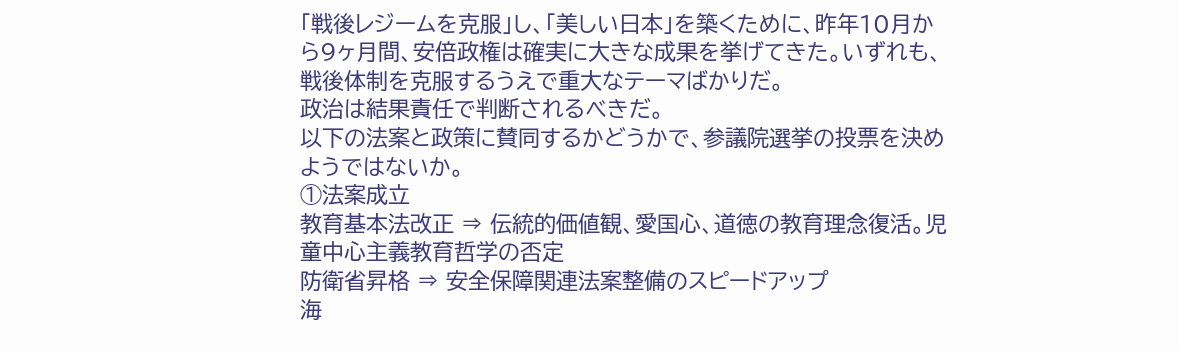「戦後レジームを克服」し、「美しい日本」を築くために、昨年10月から9ヶ月間、安倍政権は確実に大きな成果を挙げてきた。いずれも、戦後体制を克服するうえで重大なテーマばかりだ。
政治は結果責任で判断されるべきだ。
以下の法案と政策に賛同するかどうかで、参議院選挙の投票を決めようではないか。
①法案成立
教育基本法改正 ⇒ 伝統的価値観、愛国心、道徳の教育理念復活。児童中心主義教育哲学の否定
防衛省昇格 ⇒ 安全保障関連法案整備のスピードアップ
海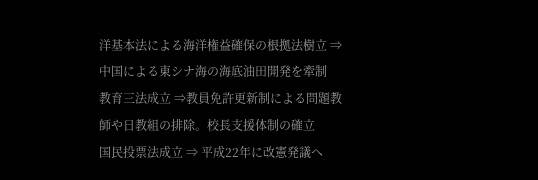洋基本法による海洋権益確保の根拠法樹立 ⇒ 中国による東シナ海の海底油田開発を牽制
教育三法成立 ⇒教員免許更新制による問題教師や日教組の排除。校長支援体制の確立
国民投票法成立 ⇒ 平成22年に改憲発議へ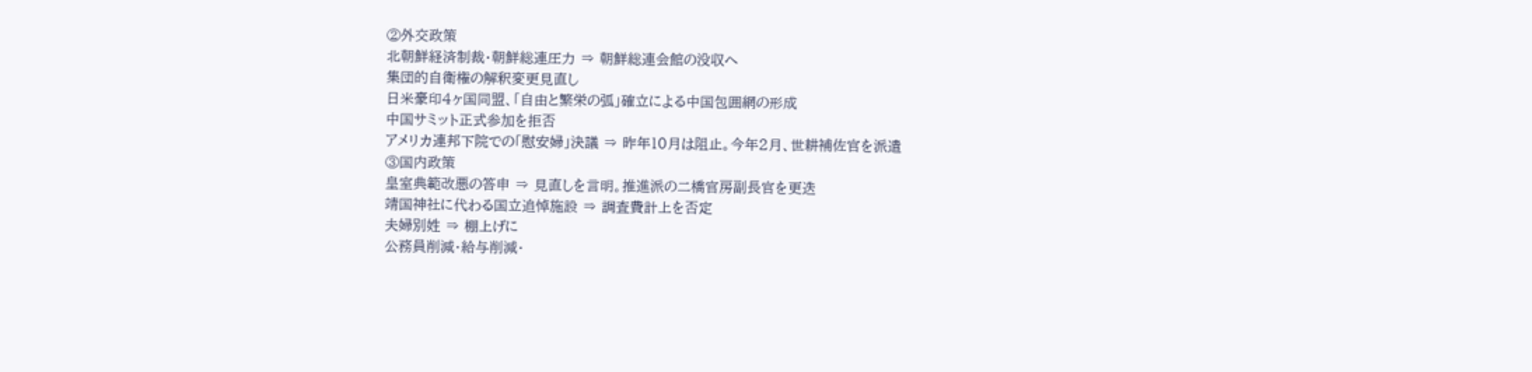②外交政策
北朝鮮経済制裁・朝鮮総連圧力 ⇒ 朝鮮総連会館の没収へ
集団的自衛権の解釈変更見直し
日米豪印4ヶ国同盟、「自由と繁栄の弧」確立による中国包囲網の形成
中国サミット正式参加を拒否
アメリカ連邦下院での「慰安婦」決議 ⇒ 昨年10月は阻止。今年2月、世耕補佐官を派遣
③国内政策
皇室典範改悪の答申 ⇒ 見直しを言明。推進派の二橋官房副長官を更迭
靖国神社に代わる国立追悼施設 ⇒ 調査費計上を否定
夫婦別姓 ⇒ 棚上げに
公務員削減・給与削減・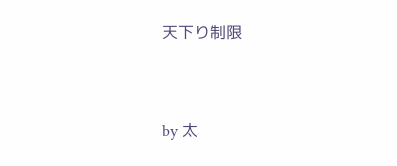天下り制限


by 太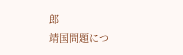郎
靖国問題につ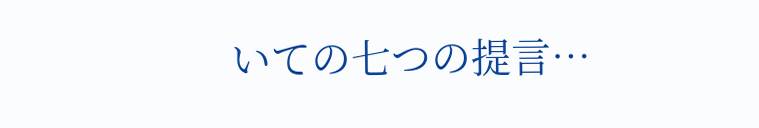いての七つの提言…